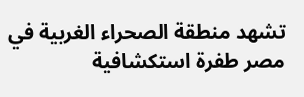تشهد منطقة الصحراء الغربية في مصر طفرة استكشافية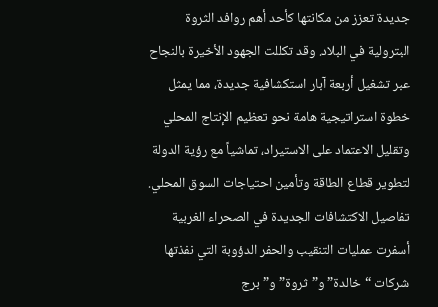جديدة تعزز من مكانتها كأحد أهم روافد الثروة البترولية في البلاد. وقد تكللت الجهود الأخيرة بالنجاح عبر تشغيل أربعة آبار استكشافية جديدة، مما يمثل خطوة استراتيجية هامة نحو تعظيم الإنتاج المحلي وتقليل الاعتماد على الاستيراد، تماشياً مع رؤية الدولة لتطوير قطاع الطاقة وتأمين احتياجات السوق المحلي.
تفاصيل الاكتشافات الجديدة في الصحراء الغربية
أسفرت عمليات التنقيب والحفر الدؤوبة التي نفذتها شركات “خالدة” و”ثروة” و”برج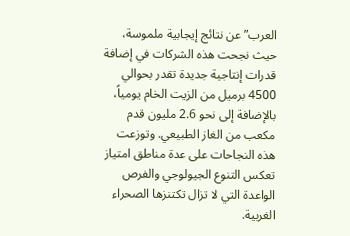العرب” عن نتائج إيجابية ملموسة، حيث نجحت هذه الشركات في إضافة قدرات إنتاجية جديدة تقدر بحوالي 4500 برميل من الزيت الخام يومياً، بالإضافة إلى نحو 2.6 مليون قدم مكعب من الغاز الطبيعي. وتوزعت هذه النجاحات على عدة مناطق امتياز تعكس التنوع الجيولوجي والفرص الواعدة التي لا تزال تكتنزها الصحراء الغربية.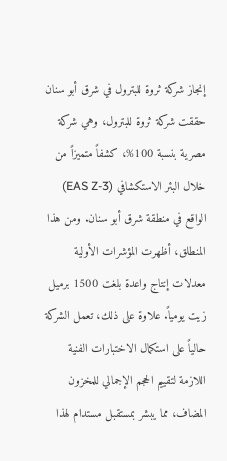إنجاز شركة ثروة للبترول في شرق أبو سنان
حققت شركة ثروة للبترول، وهي شركة مصرية بنسبة 100%، كشفاً متميزاً من خلال البئر الاستكشافي (EAS Z-3) الواقع في منطقة شرق أبو سنان. ومن هذا المنطلق، أظهرت المؤشرات الأولية معدلات إنتاج واعدة بلغت 1500 برميل زيت يومياً. علاوة على ذلك، تعمل الشركة حالياً على استكمال الاختبارات الفنية اللازمة لتقييم الحجم الإجمالي للمخزون المضاف، مما يبشر بمستقبل مستدام لهذا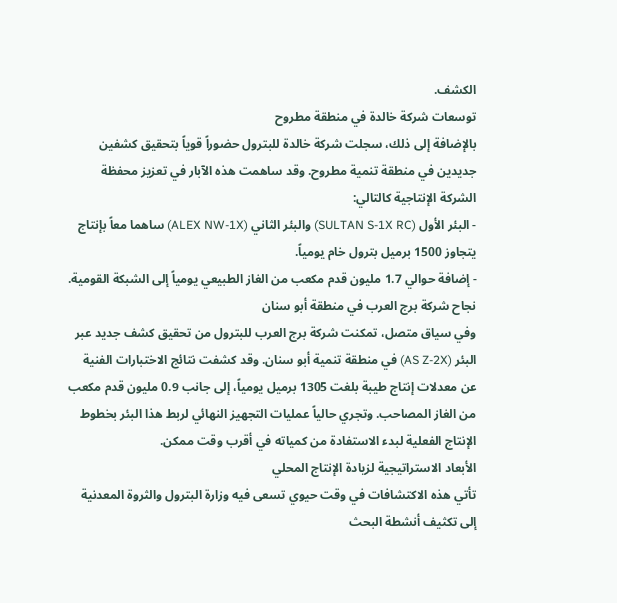الكشف.
توسعات شركة خالدة في منطقة مطروح
بالإضافة إلى ذلك، سجلت شركة خالدة للبترول حضوراً قوياً بتحقيق كشفين جديدين في منطقة تنمية مطروح. وقد ساهمت هذه الآبار في تعزيز محفظة الشركة الإنتاجية كالتالي:
- البئر الأول (SULTAN S-1X RC) والبئر الثاني (ALEX NW-1X) ساهما معاً بإنتاج يتجاوز 1500 برميل بترول خام يومياً.
- إضافة حوالي 1.7 مليون قدم مكعب من الغاز الطبيعي يومياً إلى الشبكة القومية.
نجاح شركة برج العرب في منطقة أبو سنان
وفي سياق متصل، تمكنت شركة برج العرب للبترول من تحقيق كشف جديد عبر البئر (AS Z-2X) في منطقة تنمية أبو سنان. وقد كشفت نتائج الاختبارات الفنية عن معدلات إنتاج طيبة بلغت 1305 برميل يومياً، إلى جانب 0.9 مليون قدم مكعب من الغاز المصاحب. وتجري حالياً عمليات التجهيز النهائي لربط هذا البئر بخطوط الإنتاج الفعلية لبدء الاستفادة من كمياته في أقرب وقت ممكن.
الأبعاد الاستراتيجية لزيادة الإنتاج المحلي
تأتي هذه الاكتشافات في وقت حيوي تسعى فيه وزارة البترول والثروة المعدنية إلى تكثيف أنشطة البحث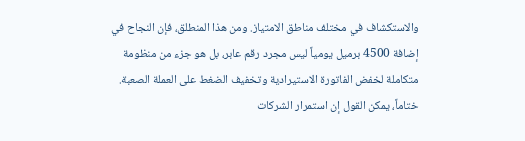والاستكشاف في مختلف مناطق الامتياز. ومن هذا المنطلق، فإن النجاح في إضافة 4500 برميل يومياً ليس مجرد رقم عابر، بل هو جزء من منظومة متكاملة لخفض الفاتورة الاستيرادية وتخفيف الضغط على العملة الصعبة.
ختاماً، يمكن القول إن استمرار الشركات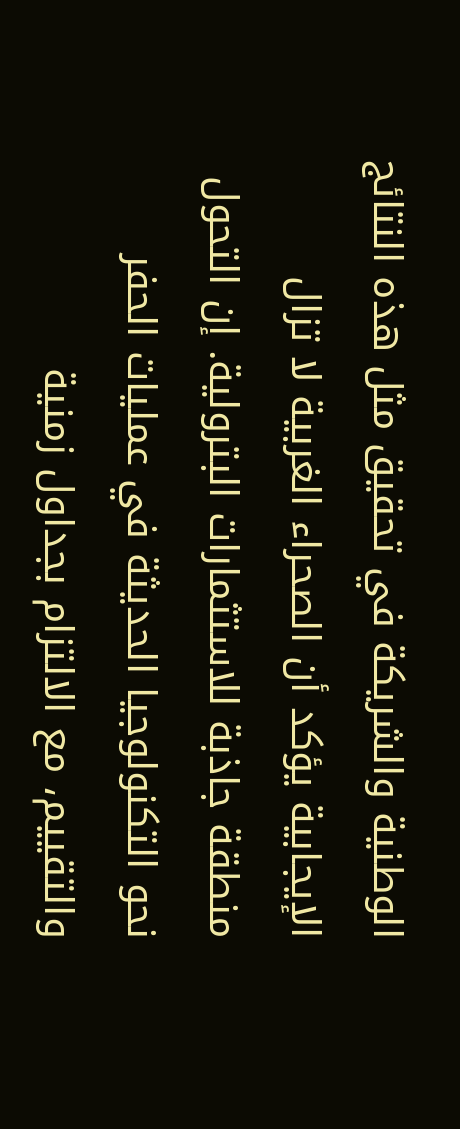الوطنية والشريكة في تحقيق مثل هذه النتائج الإيجابية يؤكد أن الصحراء الغربية لا تزال منطقة جاذبة للاستثمارات البترولية. إن التحول نحو التكنولوجيا الحديثة في عمليات الحفر والتقييم، مع الالتزام بجداول زمنية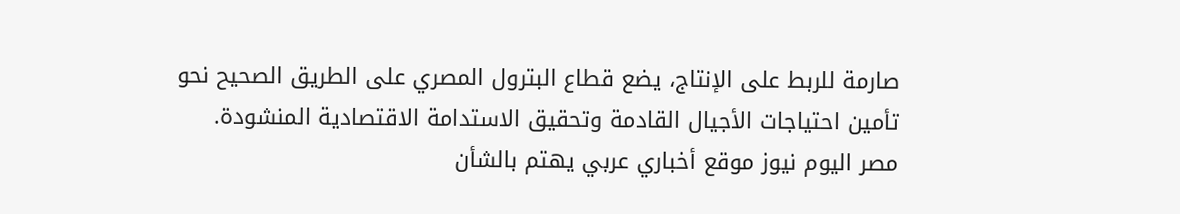صارمة للربط على الإنتاج، يضع قطاع البترول المصري على الطريق الصحيح نحو تأمين احتياجات الأجيال القادمة وتحقيق الاستدامة الاقتصادية المنشودة.
مصر اليوم نيوز موقع أخباري عربي يهتم بالشأن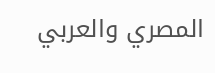المصري والعربي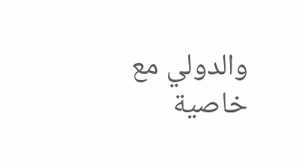والدولي مع خاصية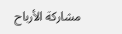مشاركة الأرباح